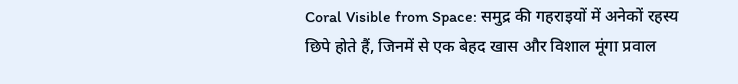Coral Visible from Space: समुद्र की गहराइयों में अनेकों रहस्य छिपे होते हैं, जिनमें से एक बेहद खास और विशाल मूंगा प्रवाल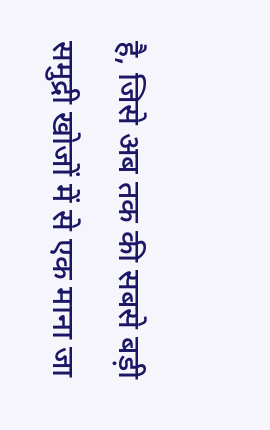है, जिसे अब तक की सबसे बड़ी समुद्री खोजों में से एक माना जा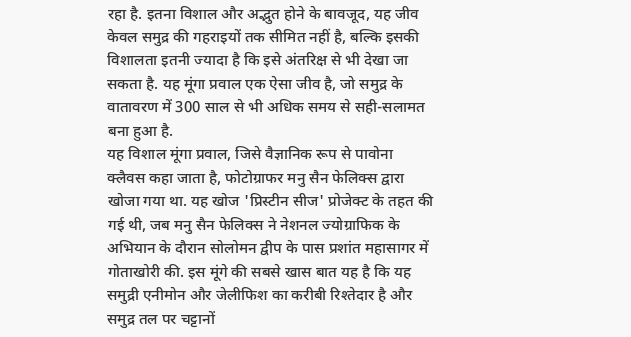रहा है. इतना विशाल और अद्भुत होने के बावजूद, यह जीव केवल समुद्र की गहराइयों तक सीमित नहीं है, बल्कि इसकी विशालता इतनी ज्यादा है कि इसे अंतरिक्ष से भी देखा जा सकता है. यह मूंगा प्रवाल एक ऐसा जीव है, जो समुद्र के वातावरण में 300 साल से भी अधिक समय से सही-सलामत बना हुआ है.
यह विशाल मूंगा प्रवाल, जिसे वैज्ञानिक रूप से पावोना क्लैवस कहा जाता है, फोटोग्राफर मनु सैन फेलिक्स द्वारा खोजा गया था. यह खोज 'प्रिस्टीन सीज' प्रोजेक्ट के तहत की गई थी, जब मनु सैन फेलिक्स ने नेशनल ज्योग्राफिक के अभियान के दौरान सोलोमन द्वीप के पास प्रशांत महासागर में गोताखोरी की. इस मूंगे की सबसे खास बात यह है कि यह समुद्री एनीमोन और जेलीफिश का करीबी रिश्तेदार है और समुद्र तल पर चट्टानों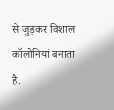से जुड़कर विशाल कॉलोनियां बनाता है.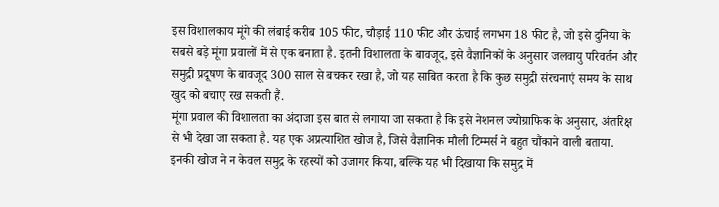इस विशालकाय मूंगे की लंबाई करीब 105 फीट, चौड़ाई 110 फीट और ऊंचाई लगभग 18 फीट है, जो इसे दुनिया के सबसे बड़े मूंगा प्रवालों में से एक बनाता है. इतनी विशालता के बावजूद, इसे वैज्ञानिकों के अनुसार जलवायु परिवर्तन और समुद्री प्रदूषण के बावजूद 300 साल से बचकर रखा है, जो यह साबित करता है कि कुछ समुद्री संरचनाएं समय के साथ खुद को बचाए रख सकती हैं.
मूंगा प्रवाल की विशालता का अंदाजा इस बात से लगाया जा सकता है कि इसे नेशनल ज्योग्राफिक के अनुसार, अंतरिक्ष से भी देखा जा सकता है. यह एक अप्रत्याशित खोज है, जिसे वैज्ञानिक मौली टिम्मर्स ने बहुत चौंकाने वाली बताया. इनकी खोज ने न केवल समुद्र के रहस्यों को उजागर किया, बल्कि यह भी दिखाया कि समुद्र में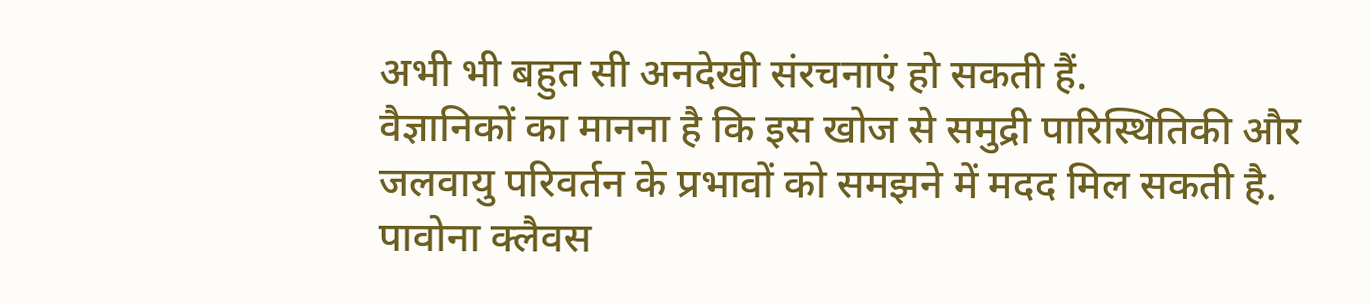अभी भी बहुत सी अनदेखी संरचनाएं हो सकती हैं.
वैज्ञानिकों का मानना है कि इस खोज से समुद्री पारिस्थितिकी और जलवायु परिवर्तन के प्रभावों को समझने में मदद मिल सकती है. पावोना क्लैवस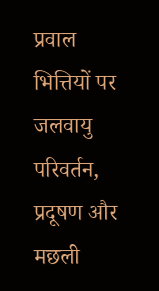प्रवाल भित्तियों पर जलवायु परिवर्तन, प्रदूषण और मछली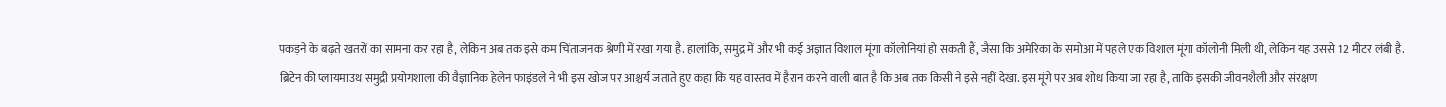पकड़ने के बढ़ते खतरों का सामना कर रहा है, लेकिन अब तक इसे कम चिंताजनक श्रेणी में रखा गया है. हालांकि, समुद्र में और भी कई अज्ञात विशाल मूंगा कॉलोनियां हो सकती हैं, जैसा कि अमेरिका के समोआ में पहले एक विशाल मूंगा कॉलोनी मिली थी, लेकिन यह उससे 12 मीटर लंबी है.
ब्रिटेन की प्लायमाउथ समुद्री प्रयोगशाला की वैज्ञानिक हेलेन फाइंडले ने भी इस खोज पर आश्चर्य जताते हुए कहा कि यह वास्तव में हैरान करने वाली बात है कि अब तक किसी ने इसे नहीं देखा. इस मूंगे पर अब शोध किया जा रहा है, ताकि इसकी जीवनशैली और संरक्षण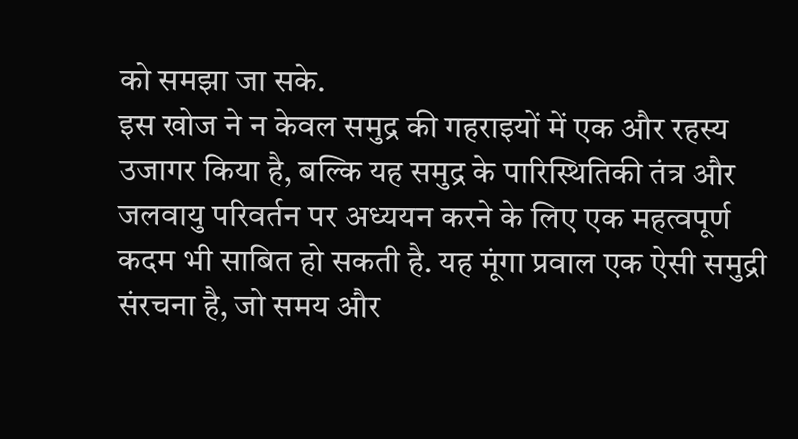को समझा जा सके.
इस खोज ने न केवल समुद्र की गहराइयों में एक और रहस्य उजागर किया है, बल्कि यह समुद्र के पारिस्थितिकी तंत्र और जलवायु परिवर्तन पर अध्ययन करने के लिए एक महत्वपूर्ण कदम भी साबित हो सकती है. यह मूंगा प्रवाल एक ऐसी समुद्री संरचना है, जो समय और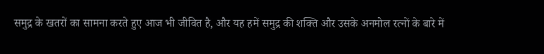समुद्र के खतरों का सामना करते हुए आज भी जीवित है, और यह हमें समुद्र की शक्ति और उसके अनमोल रत्नों के बारे में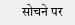सोचने पर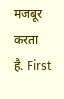मजबूर करता है. First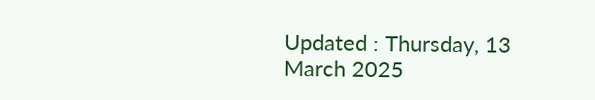Updated : Thursday, 13 March 2025